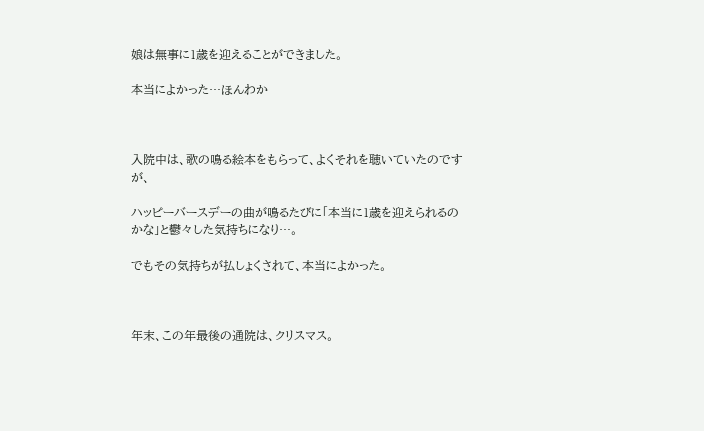娘は無事に1歳を迎えることができました。

本当によかった…ほんわか



入院中は、歌の鳴る絵本をもらって、よくそれを聴いていたのですが、

ハッピーバースデーの曲が鳴るたびに「本当に1歳を迎えられるのかな」と鬱々した気持ちになり…。

でもその気持ちが払しょくされて、本当によかった。



年末、この年最後の通院は、クリスマス。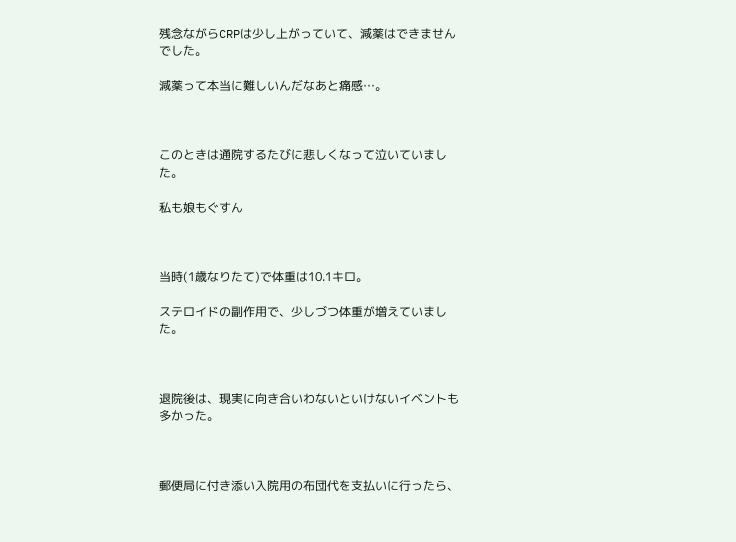残念ながらCRPは少し上がっていて、減薬はできませんでした。

減薬って本当に難しいんだなあと痛感…。



このときは通院するたびに悲しくなって泣いていました。

私も娘もぐすん



当時(1歳なりたて)で体重は10.1キロ。

ステロイドの副作用で、少しづつ体重が増えていました。



退院後は、現実に向き合いわないといけないイベントも多かった。



郵便局に付き添い入院用の布団代を支払いに行ったら、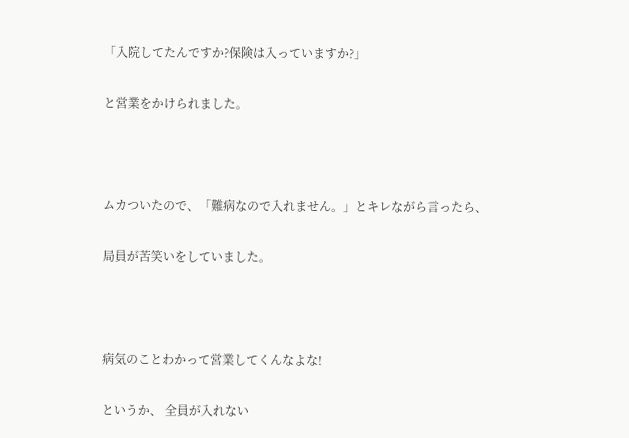「入院してたんですか?保険は入っていますか?」

と営業をかけられました。



ムカついたので、「難病なので入れません。」とキレながら言ったら、

局員が苦笑いをしていました。



病気のことわかって営業してくんなよな!

というか、 全員が入れない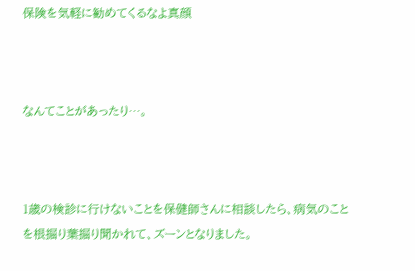保険を気軽に勧めてくるなよ真顔



なんてことがあったり…。



1歳の検診に行けないことを保健師さんに相談したら、病気のことを根掘り葉掘り聞かれて、ズーンとなりました。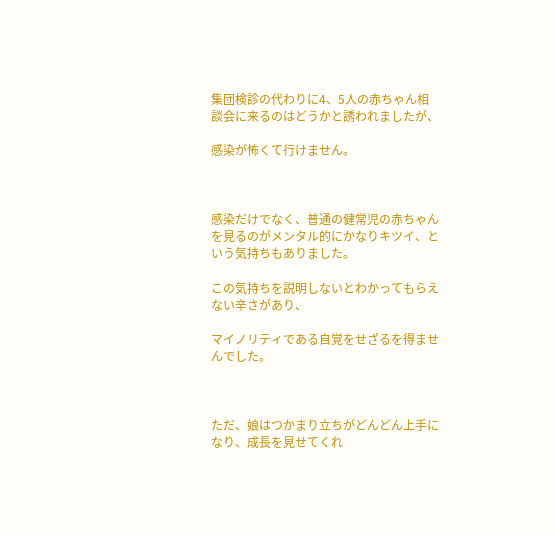集団検診の代わりに4、5人の赤ちゃん相談会に来るのはどうかと誘われましたが、

感染が怖くて行けません。



感染だけでなく、普通の健常児の赤ちゃんを見るのがメンタル的にかなりキツイ、という気持ちもありました。

この気持ちを説明しないとわかってもらえない辛さがあり、

マイノリティである自覚をせざるを得ませんでした。



ただ、娘はつかまり立ちがどんどん上手になり、成長を見せてくれ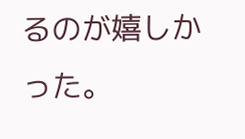るのが嬉しかった。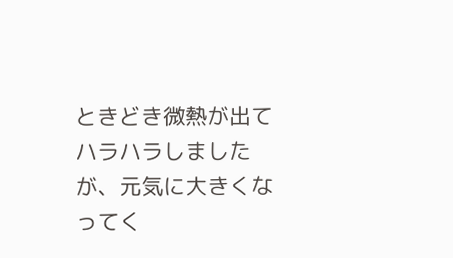ときどき微熱が出てハラハラしましたが、元気に大きくなってく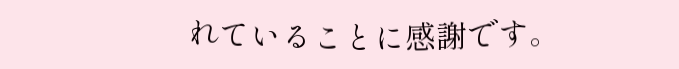れていることに感謝です。